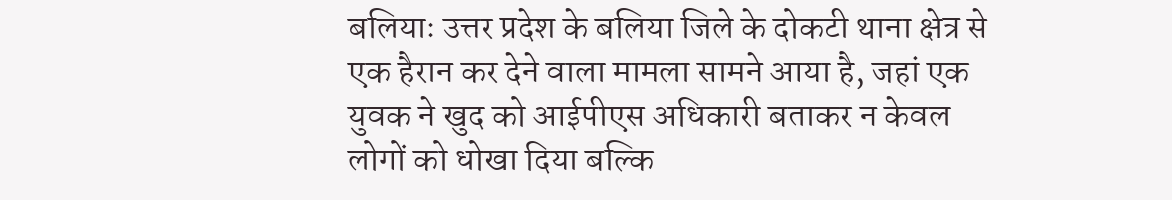बलियाः उत्तर प्रदेश के बलिया जिले के दोकटी थाना क्षेत्र से एक हैरान कर देने वाला मामला सामने आया है, जहां एक युवक ने खुद को आईपीएस अधिकारी बताकर न केवल लोगों को धोखा दिया बल्कि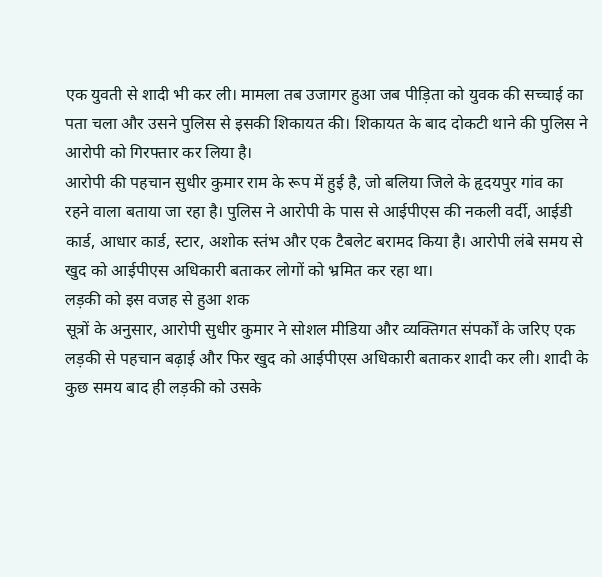एक युवती से शादी भी कर ली। मामला तब उजागर हुआ जब पीड़िता को युवक की सच्चाई का पता चला और उसने पुलिस से इसकी शिकायत की। शिकायत के बाद दोकटी थाने की पुलिस ने आरोपी को गिरफ्तार कर लिया है।
आरोपी की पहचान सुधीर कुमार राम के रूप में हुई है, जो बलिया जिले के हृदयपुर गांव का रहने वाला बताया जा रहा है। पुलिस ने आरोपी के पास से आईपीएस की नकली वर्दी, आईडी कार्ड, आधार कार्ड, स्टार, अशोक स्तंभ और एक टैबलेट बरामद किया है। आरोपी लंबे समय से खुद को आईपीएस अधिकारी बताकर लोगों को भ्रमित कर रहा था।
लड़की को इस वजह से हुआ शक
सूत्रों के अनुसार, आरोपी सुधीर कुमार ने सोशल मीडिया और व्यक्तिगत संपर्कों के जरिए एक लड़की से पहचान बढ़ाई और फिर खुद को आईपीएस अधिकारी बताकर शादी कर ली। शादी के कुछ समय बाद ही लड़की को उसके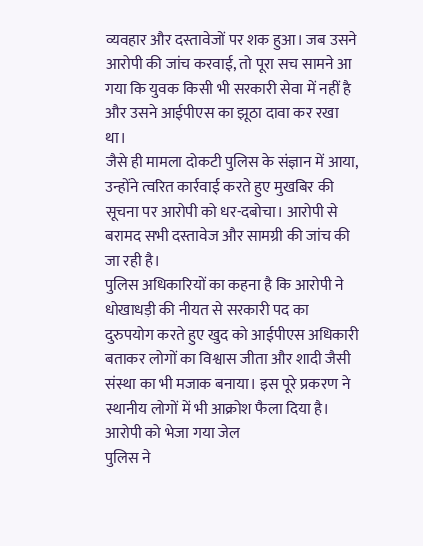व्यवहार और दस्तावेजों पर शक हुआ। जब उसने आरोपी की जांच करवाई, तो पूरा सच सामने आ गया कि युवक किसी भी सरकारी सेवा में नहीं है और उसने आईपीएस का झूठा दावा कर रखा था।
जैसे ही मामला दोकटी पुलिस के संज्ञान में आया, उन्होंने त्वरित कार्रवाई करते हुए मुखबिर की सूचना पर आरोपी को धर-दबोचा। आरोपी से बरामद सभी दस्तावेज और सामग्री की जांच की जा रही है।
पुलिस अधिकारियों का कहना है कि आरोपी ने धोखाधड़ी की नीयत से सरकारी पद का दुरुपयोग करते हुए खुद को आईपीएस अधिकारी बताकर लोगों का विश्वास जीता और शादी जैसी संस्था का भी मजाक बनाया। इस पूरे प्रकरण ने स्थानीय लोगों में भी आक्रोश फैला दिया है।
आरोपी को भेजा गया जेल
पुलिस ने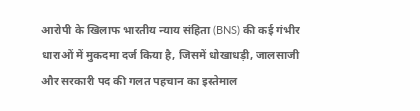आरोपी के खिलाफ भारतीय न्याय संहिता (BNS) की कई गंभीर धाराओं में मुकदमा दर्ज किया है, जिसमें धोखाधड़ी, जालसाजी और सरकारी पद की गलत पहचान का इस्तेमाल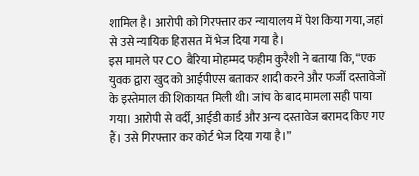शामिल है। आरोपी को गिरफ्तार कर न्यायालय में पेश किया गया, जहां से उसे न्यायिक हिरासत में भेज दिया गया है।
इस मामले पर CO बैरिया मोहम्मद फहीम कुरैशी ने बताया कि, “एक युवक द्वारा खुद को आईपीएस बताकर शादी करने और फर्जी दस्तावेजों के इस्तेमाल की शिकायत मिली थी। जांच के बाद मामला सही पाया गया। आरोपी से वर्दी, आईडी कार्ड और अन्य दस्तावेज बरामद किए गए हैं। उसे गिरफ्तार कर कोर्ट भेज दिया गया है।”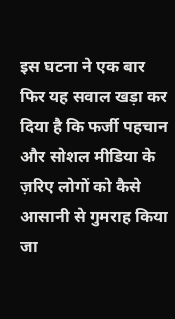इस घटना ने एक बार फिर यह सवाल खड़ा कर दिया है कि फर्जी पहचान और सोशल मीडिया के ज़रिए लोगों को कैसे आसानी से गुमराह किया जा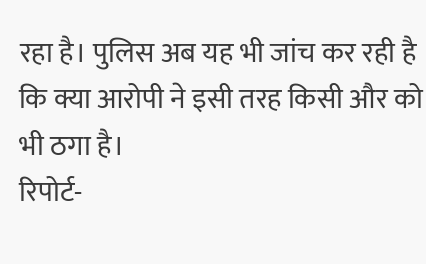रहा है। पुलिस अब यह भी जांच कर रही है कि क्या आरोपी ने इसी तरह किसी और को भी ठगा है।
रिपोर्ट-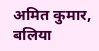अमित कुमार, बलिया